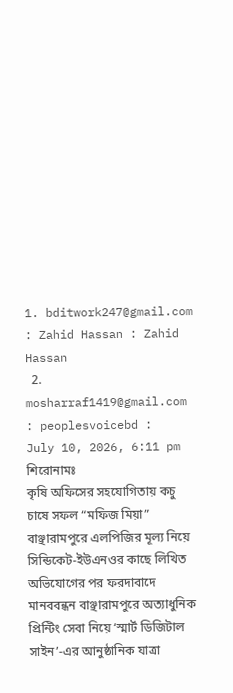1. bditwork247@gmail.com : Zahid Hassan : Zahid Hassan
  2. mosharraf1419@gmail.com : peoplesvoicebd :
July 10, 2026, 6:11 pm
শিরোনামঃ
কৃষি অফিসের সহযোগিতায় কচু চাষে সফল “মফিজ মিয়া” বাঞ্ছারামপুরে এলপিজির মূল্য নিয়ে সিন্ডিকেট-ইউএনওর কাছে লিখিত অভিযোগের পর ফরদাবাদে মানববন্ধন বাঞ্ছারামপুরে অত্যাধুনিক প্রিন্টিং সেবা নিয়ে ‘স্মার্ট ডিজিটাল সাইন’-এর আনুষ্ঠানিক যাত্রা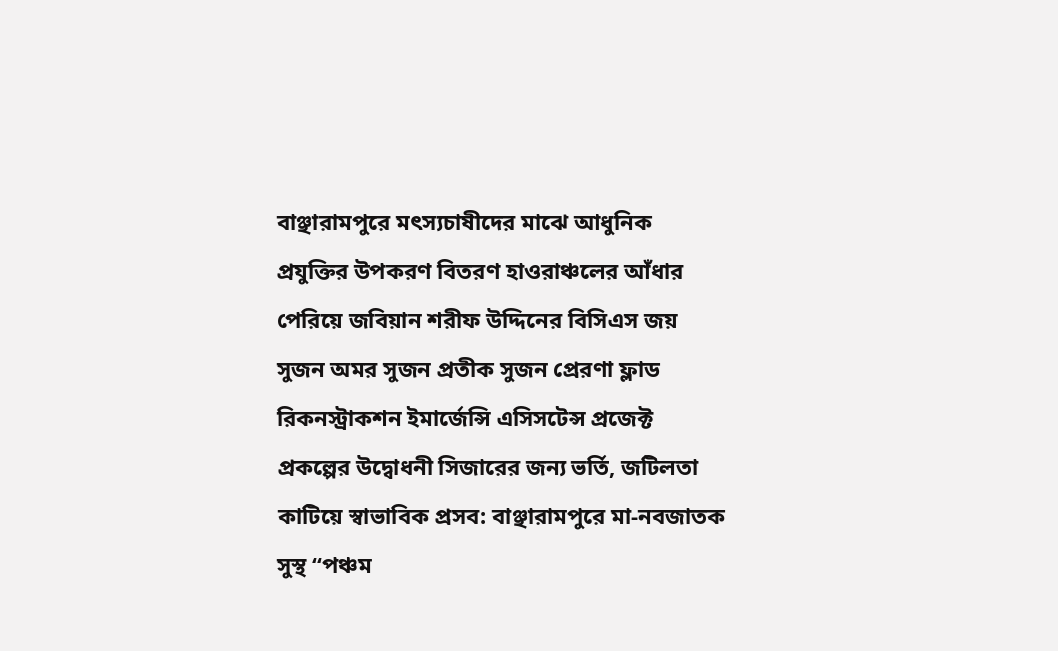বাঞ্ছারামপুরে মৎস্যচাষীদের মাঝে আধুনিক প্রযুক্তির উপকরণ বিতরণ হাওরাঞ্চলের আঁধার পেরিয়ে জবিয়ান শরীফ উদ্দিনের বিসিএস জয় সুজন অমর সুজন প্রতীক সুজন প্রেরণা ফ্লাড রিকনস্ট্রাকশন ইমার্জেন্সি এসিসটেন্স প্রজেক্ট প্রকল্পের উদ্বোধনী সিজারের জন্য ভর্তি, জটিলতা কাটিয়ে স্বাভাবিক প্রসব: বাঞ্ছারামপুরে মা-নবজাতক সুস্থ “পঞ্চম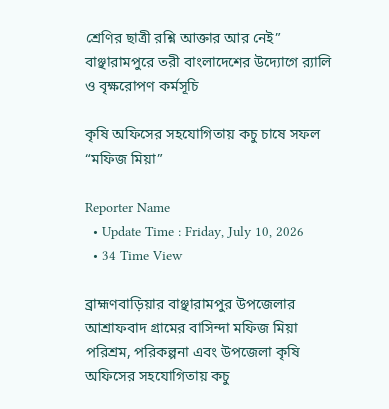শ্রেণির ছাত্রী রশ্নি আক্তার আর নেই” বাঞ্ছারামপুরে তরী বাংলাদেশের উদ্যোগে র‌্যালি ও বৃক্ষরোপণ কর্মসূচি

কৃষি অফিসের সহযোগিতায় কচু চাষে সফল “মফিজ মিয়া”

Reporter Name
  • Update Time : Friday, July 10, 2026
  • 34 Time View

ব্রাহ্মণবাড়িয়ার বাঞ্ছারামপুর উপজেলার আশ্রাফবাদ গ্রামের বাসিন্দা মফিজ মিয়া পরিশ্রম, পরিকল্পনা এবং উপজেলা কৃষি অফিসের সহযোগিতায় কচু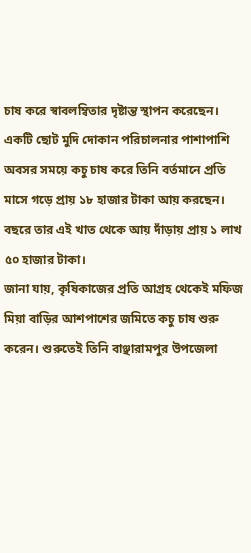চাষ করে স্বাবলম্বিতার দৃষ্টান্ত স্থাপন করেছেন। একটি ছোট মুদি দোকান পরিচালনার পাশাপাশি অবসর সময়ে কচু চাষ করে তিনি বর্তমানে প্রতি মাসে গড়ে প্রায় ১৮ হাজার টাকা আয় করছেন। বছরে তার এই খাত থেকে আয় দাঁড়ায় প্রায় ১ লাখ ৫০ হাজার টাকা।
জানা যায়, কৃষিকাজের প্রতি আগ্রহ থেকেই মফিজ মিয়া বাড়ির আশপাশের জমিতে কচু চাষ শুরু করেন। শুরুতেই তিনি বাঞ্ছারামপুর উপজেলা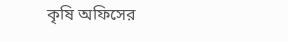কৃষি অফিসের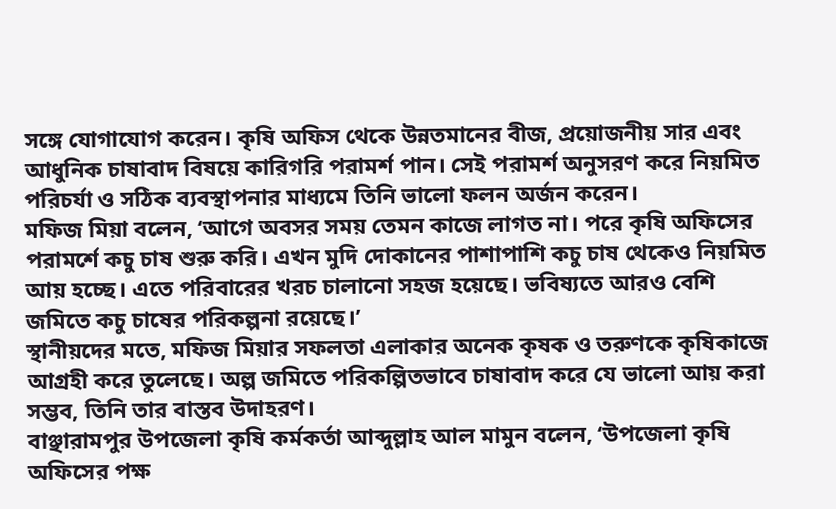সঙ্গে যোগাযোগ করেন। কৃষি অফিস থেকে উন্নতমানের বীজ, প্রয়োজনীয় সার এবং আধুনিক চাষাবাদ বিষয়ে কারিগরি পরামর্শ পান। সেই পরামর্শ অনুসরণ করে নিয়মিত পরিচর্যা ও সঠিক ব্যবস্থাপনার মাধ্যমে তিনি ভালো ফলন অর্জন করেন।
মফিজ মিয়া বলেন, ‘আগে অবসর সময় তেমন কাজে লাগত না। পরে কৃষি অফিসের পরামর্শে কচু চাষ শুরু করি। এখন মুদি দোকানের পাশাপাশি কচু চাষ থেকেও নিয়মিত আয় হচ্ছে। এতে পরিবারের খরচ চালানো সহজ হয়েছে। ভবিষ্যতে আরও বেশি জমিতে কচু চাষের পরিকল্পনা রয়েছে।’
স্থানীয়দের মতে, মফিজ মিয়ার সফলতা এলাকার অনেক কৃষক ও তরুণকে কৃষিকাজে আগ্রহী করে তুলেছে। অল্প জমিতে পরিকল্পিতভাবে চাষাবাদ করে যে ভালো আয় করা সম্ভব, তিনি তার বাস্তব উদাহরণ।
বাঞ্ছারামপুর উপজেলা কৃষি কর্মকর্তা আব্দুল্লাহ আল মামুন বলেন, ‘উপজেলা কৃষি অফিসের পক্ষ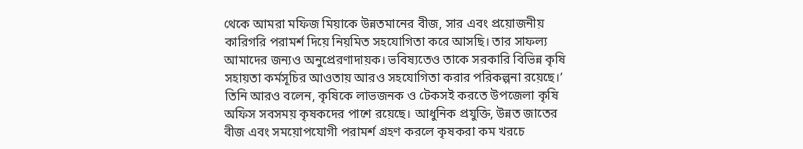থেকে আমরা মফিজ মিয়াকে উন্নতমানের বীজ, সার এবং প্রয়োজনীয় কারিগরি পরামর্শ দিয়ে নিয়মিত সহযোগিতা করে আসছি। তার সাফল্য আমাদের জন্যও অনুপ্রেরণাদায়ক। ভবিষ্যতেও তাকে সরকারি বিভিন্ন কৃষি সহায়তা কর্মসূচির আওতায় আরও সহযোগিতা করার পরিকল্পনা রয়েছে।’
তিনি আরও বলেন, কৃষিকে লাভজনক ও টেকসই করতে উপজেলা কৃষি অফিস সবসময় কৃষকদের পাশে রয়েছে। আধুনিক প্রযুক্তি, উন্নত জাতের বীজ এবং সময়োপযোগী পরামর্শ গ্রহণ করলে কৃষকরা কম খরচে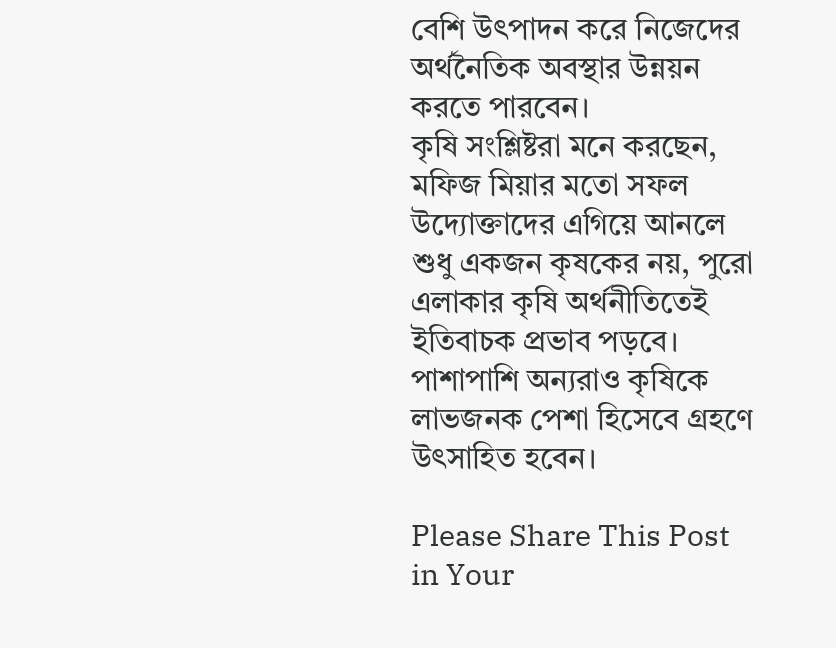বেশি উৎপাদন করে নিজেদের অর্থনৈতিক অবস্থার উন্নয়ন করতে পারবেন।
কৃষি সংশ্লিষ্টরা মনে করছেন, মফিজ মিয়ার মতো সফল উদ্যোক্তাদের এগিয়ে আনলে শুধু একজন কৃষকের নয়, পুরো এলাকার কৃষি অর্থনীতিতেই ইতিবাচক প্রভাব পড়বে। পাশাপাশি অন্যরাও কৃষিকে লাভজনক পেশা হিসেবে গ্রহণে উৎসাহিত হবেন।

Please Share This Post in Your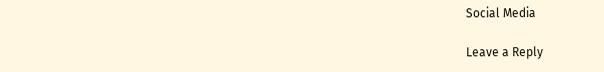Social Media

Leave a Reply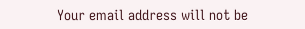Your email address will not be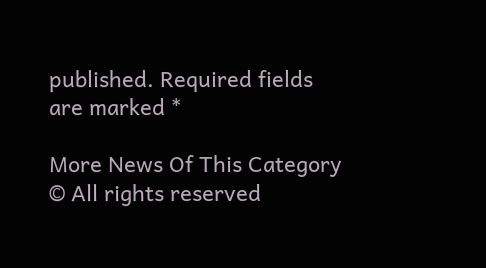published. Required fields are marked *

More News Of This Category
© All rights reserved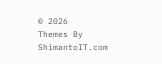© 2026
Themes By ShimantoIT.com